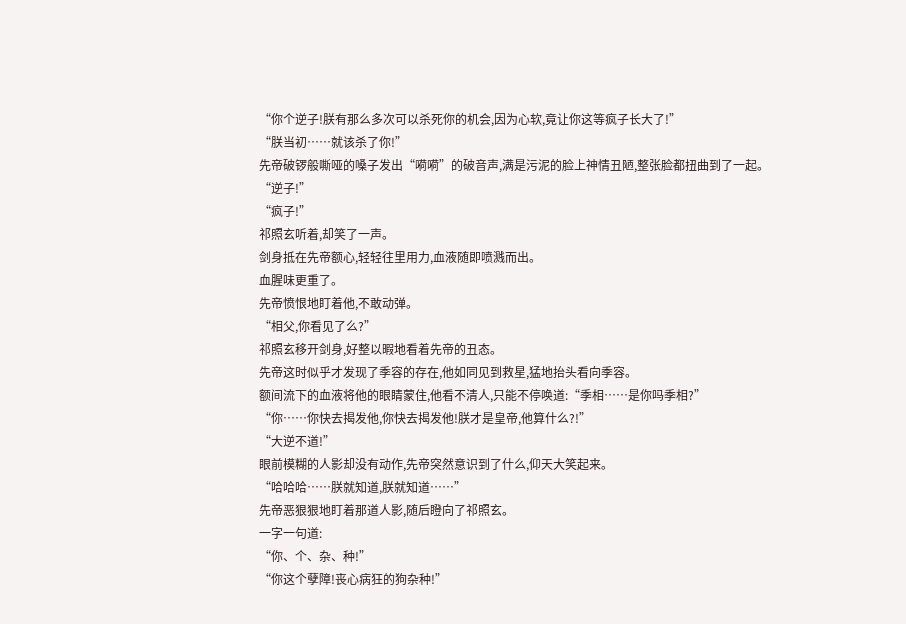“你个逆子!朕有那么多次可以杀死你的机会,因为心软,竟让你这等疯子长大了!”
“朕当初……就该杀了你!”
先帝破锣般嘶哑的嗓子发出“嗬嗬”的破音声,满是污泥的脸上神情丑陋,整张脸都扭曲到了一起。
“逆子!”
“疯子!”
祁照玄听着,却笑了一声。
剑身抵在先帝额心,轻轻往里用力,血液随即喷溅而出。
血腥味更重了。
先帝愤恨地盯着他,不敢动弹。
“相父,你看见了么?”
祁照玄移开剑身,好整以暇地看着先帝的丑态。
先帝这时似乎才发现了季容的存在,他如同见到救星,猛地抬头看向季容。
额间流下的血液将他的眼睛蒙住,他看不清人,只能不停唤道:“季相……是你吗季相?”
“你……你快去揭发他,你快去揭发他!朕才是皇帝,他算什么?!”
“大逆不道!”
眼前模糊的人影却没有动作,先帝突然意识到了什么,仰天大笑起来。
“哈哈哈……朕就知道,朕就知道……”
先帝恶狠狠地盯着那道人影,随后瞪向了祁照玄。
一字一句道:
“你、个、杂、种!”
“你这个孽障!丧心病狂的狗杂种!”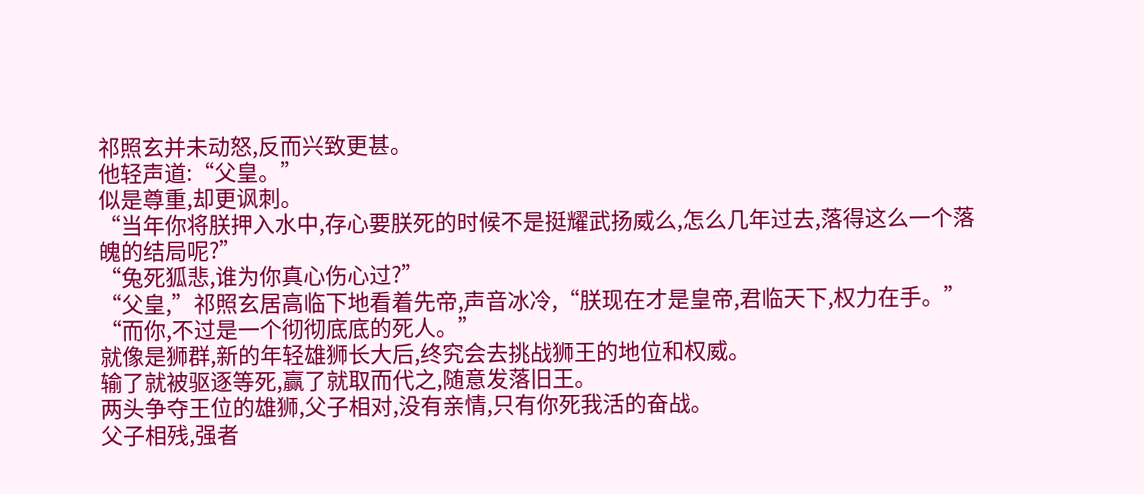祁照玄并未动怒,反而兴致更甚。
他轻声道:“父皇。”
似是尊重,却更讽刺。
“当年你将朕押入水中,存心要朕死的时候不是挺耀武扬威么,怎么几年过去,落得这么一个落魄的结局呢?”
“兔死狐悲,谁为你真心伤心过?”
“父皇,”祁照玄居高临下地看着先帝,声音冰冷,“朕现在才是皇帝,君临天下,权力在手。”
“而你,不过是一个彻彻底底的死人。”
就像是狮群,新的年轻雄狮长大后,终究会去挑战狮王的地位和权威。
输了就被驱逐等死,赢了就取而代之,随意发落旧王。
两头争夺王位的雄狮,父子相对,没有亲情,只有你死我活的奋战。
父子相残,强者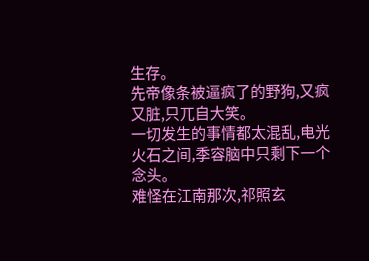生存。
先帝像条被逼疯了的野狗,又疯又脏,只兀自大笑。
一切发生的事情都太混乱,电光火石之间,季容脑中只剩下一个念头。
难怪在江南那次,祁照玄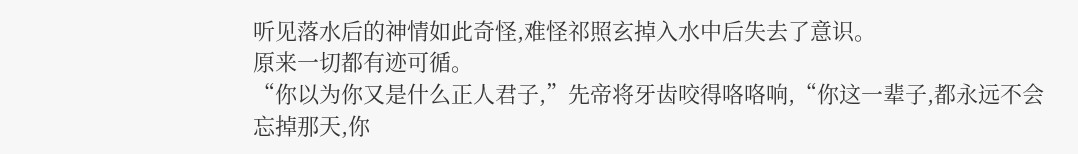听见落水后的神情如此奇怪,难怪祁照玄掉入水中后失去了意识。
原来一切都有迹可循。
“你以为你又是什么正人君子,”先帝将牙齿咬得咯咯响,“你这一辈子,都永远不会忘掉那天,你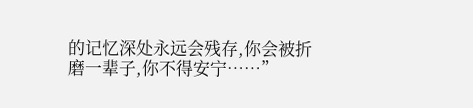的记忆深处永远会残存,你会被折磨一辈子,你不得安宁……”